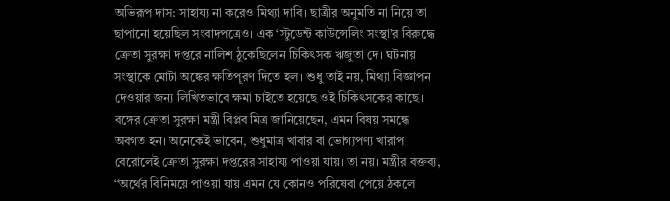অভিরূপ দাস: সাহায্য না করেও মিথ্যা দাবি। ছাত্রীর অনুমতি না নিয়ে তা ছাপানো হয়েছিল সংবাদপত্রেও। এক ‘স্টুডেন্ট কাউন্সেলিং সংস্থা’র বিরুদ্ধে ক্রেতা সুরক্ষা দপ্তরে নালিশ ঠুকেছিলেন চিকিৎসক ঋজুতা দে। ঘটনায় সংস্থাকে মোটা অঙ্কের ক্ষতিপূরণ দিতে হল। শুধু তাই নয়, মিথ্যা বিজ্ঞাপন দেওয়ার জন্য লিখিতভাবে ক্ষমা চাইতে হয়েছে ওই চিকিৎসকের কাছে।
বঙ্গের ক্রেতা সুরক্ষা মন্ত্রী বিপ্লব মিত্র জানিয়েছেন, এমন বিষয় সমন্ধে অবগত হন। অনেকেই ভাবেন, শুধুমাত্র খাবার বা ভোগ্যপণ্য খারাপ বেরোলেই ক্রেতা সুরক্ষা দপ্তরের সাহায্য পাওয়া যায়। তা নয়। মন্ত্রীর বক্তব্য, ‘‘অর্থের বিনিময়ে পাওয়া যায় এমন যে কোনও পরিষেবা পেয়ে ঠকলে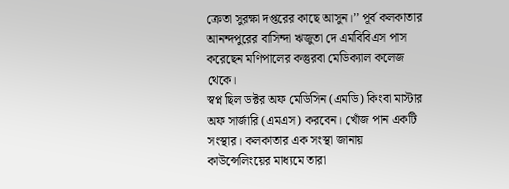ক্রেতা সুরক্ষা দপ্তরের কাছে আসুন।’’ পূর্ব কলকাতার আনন্দপুরের বাসিন্দা ঋজুতা দে এমবিবিএস পাস করেছেন মণিপালের কস্তুরবা মেডিক্যাল কলেজ থেকে।
স্বপ্ন ছিল ডক্টর অফ মেডিসিন (এমডি) কিংবা মাস্টার অফ সার্জারি (এমএস) করবেন। খোঁজ পান একটি সংস্থার। কলকাতার এক সংস্থা জানায় কাউন্সেলিংয়ের মাধ্যমে তারা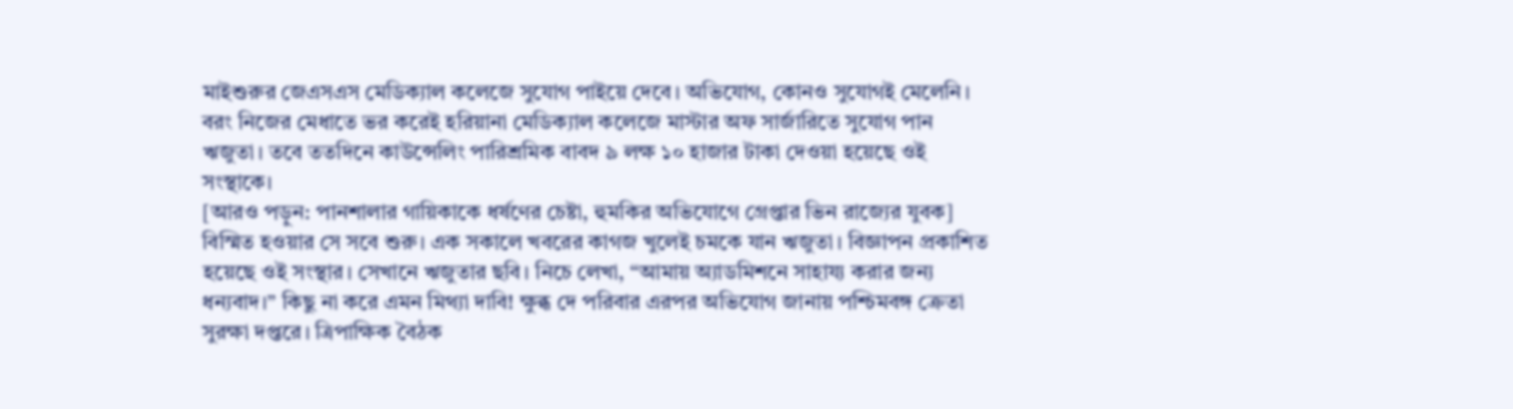মাইশুরুর জেএসএস মেডিক্যাল কলেজে সুযোগ পাইয়ে দেবে। অভিযোগ, কোনও সুযোগই মেলেনি। বরং নিজের মেধাতে ভর করেই হরিয়ানা মেডিক্যাল কলেজে মাস্টার অফ সার্জারিতে সুযোগ পান ঋজুতা। তবে ততদিনে কাউন্সেলিং পারিশ্রমিক বাবদ ৯ লক্ষ ১০ হাজার টাকা দেওয়া হয়েছে ওই সংস্থাকে।
[আরও পড়ুন: পানশালার গায়িকাকে ধর্ষণের চেষ্টা, হুমকির অভিযোগে গ্রেপ্তার ভিন রাজ্যের যুবক]
বিস্মিত হওয়ার সে সবে শুরু। এক সকালে খবরের কাগজ খুলেই চমকে যান ঋজুতা। বিজ্ঞাপন প্রকাশিত হয়েছে ওই সংস্থার। সেখানে ঋজুতার ছবি। নিচে লেখা, ‘‘আমায় অ্যাডমিশনে সাহায্য করার জন্য ধন্যবাদ।’’ কিছু না করে এমন মিথ্যা দাবি! ক্ষুব্ধ দে পরিবার এরপর অভিযোগ জানায় পশ্চিমবঙ্গ ক্রেতা সুরক্ষা দপ্তরে। ত্রিপাক্ষিক বৈঠক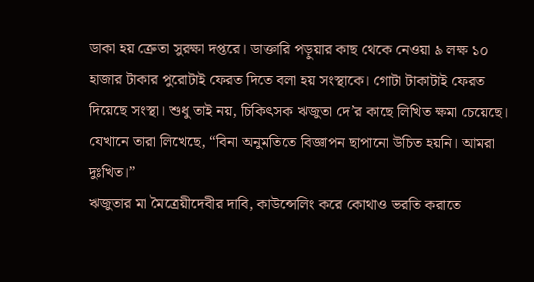ডাকা হয় ক্রেতা সুরক্ষা দপ্তরে। ডাক্তারি পড়ুয়ার কাছ থেকে নেওয়া ৯ লক্ষ ১০ হাজার টাকার পুরোটাই ফেরত দিতে বলা হয় সংস্থাকে। গোটা টাকাটাই ফেরত দিয়েছে সংস্থা। শুধু তাই নয়, চিকিৎসক ঋজুতা দে’র কাছে লিখিত ক্ষমা চেয়েছে। যেখানে তারা লিখেছে, “বিনা অনুমতিতে বিজ্ঞাপন ছাপানো উচিত হয়নি। আমরা দুঃখিত।”
ঋজুতার মা মৈত্রেয়ীদেবীর দাবি, কাউন্সেলিং করে কোথাও ভরতি করাতে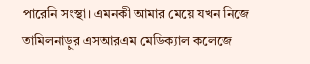পারেনি সংস্থা। এমনকী আমার মেয়ে যখন নিজে তামিলনাড়ুর এসআরএম মেডিক্যাল কলেজে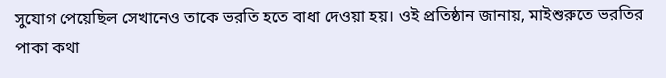সুযোগ পেয়েছিল সেখানেও তাকে ভরতি হতে বাধা দেওয়া হয়। ওই প্রতিষ্ঠান জানায়, মাইশুরুতে ভরতির পাকা কথা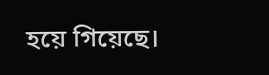হয়ে গিয়েছে।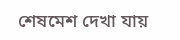শেষমেশ দেখা যায়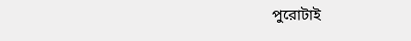পুরোটাই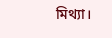মিথ্যা।